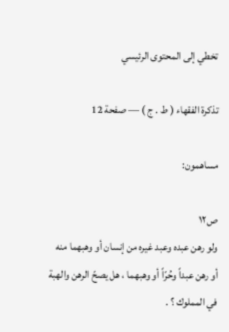تخطي إلى المحتوى الرئيسي

تذكرة الفقهاء ( ط . ج ) — صفحة 12

مساهمون:

ص١٢
ولو رهن عبده وعبد غيره من إنسان أو وهبهما منه أو رهن عبداً وحُرّاً أو وهبهما ، هل يصحّ الرهن والهبة في المملوك ؟ .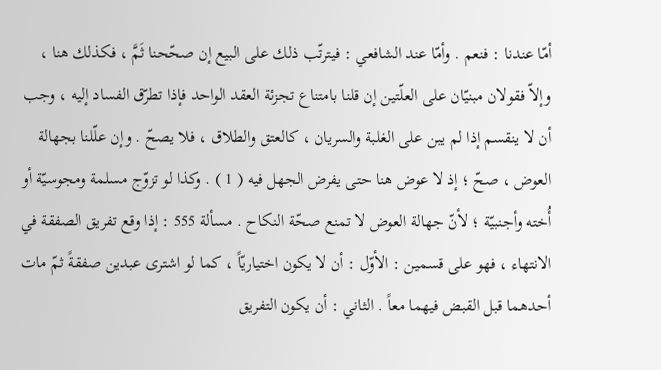أمّا عندنا : فنعم . وأمّا عند الشافعي : فيترتّب ذلك على البيع إن صحّحنا ثَمَّ ، فكذلك هنا ، وإلاّ فقولان مبنيّان على العلّتين إن قلنا بامتناع تجزئة العقد الواحد فإذا تطرّق الفساد إليه ، وجب أن لا ينقسم إذا لم يبن على الغلبة والسريان ، كالعتق والطلاق ، فلا يصحّ . وإن علّلنا بجهالة العوض ، صحّ ؛ إذ لا عوض هنا حتى يفرض الجهل فيه ( 1 ) . وكذا لو تزوّج مسلمة ومجوسيّة أو أُخته وأجنبيّة ؛ لأنّ جهالة العوض لا تمنع صحّة النكاح . مسألة 555 : إذا وقع تفريق الصفقة في الانتهاء ، فهو على قسمين : الأوّل : أن لا يكون اختياريّاً ، كما لو اشترى عبدين صفقةً ثمّ مات أحدهما قبل القبض فيهما معاً . الثاني : أن يكون التفريق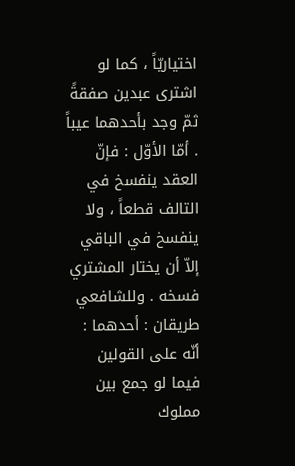اختياريّاً ، كما لو اشترى عبدين صفقةً ثمّ وجد بأحدهما عيباً . أمّا الأوّل : فإنّ العقد ينفسخ في التالف قطعاً ، ولا ينفسخ في الباقي إلاّ أن يختار المشتري فسخه . وللشافعي طريقان : أحدهما : أنّه على القولين فيما لو جمع بين مملوك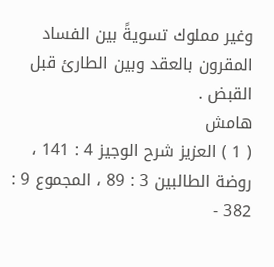وغير مملوك تسويةً بين الفساد المقرون بالعقد وبين الطارئ قبل القبض .
هامش
( 1 ) العزيز شرح الوجيز 4 : 141 ، روضة الطالبين 3 : 89 ، المجموع 9 : 382 -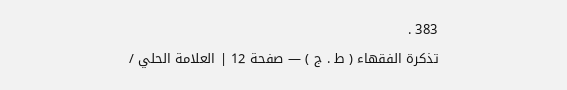383 .
تذكرة الفقهاء ( ط . ج ) — صفحة 12 | العلامة الحلي /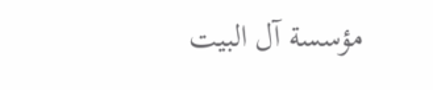مؤسسة آل البيت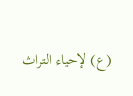(ع) لإحياء التراث